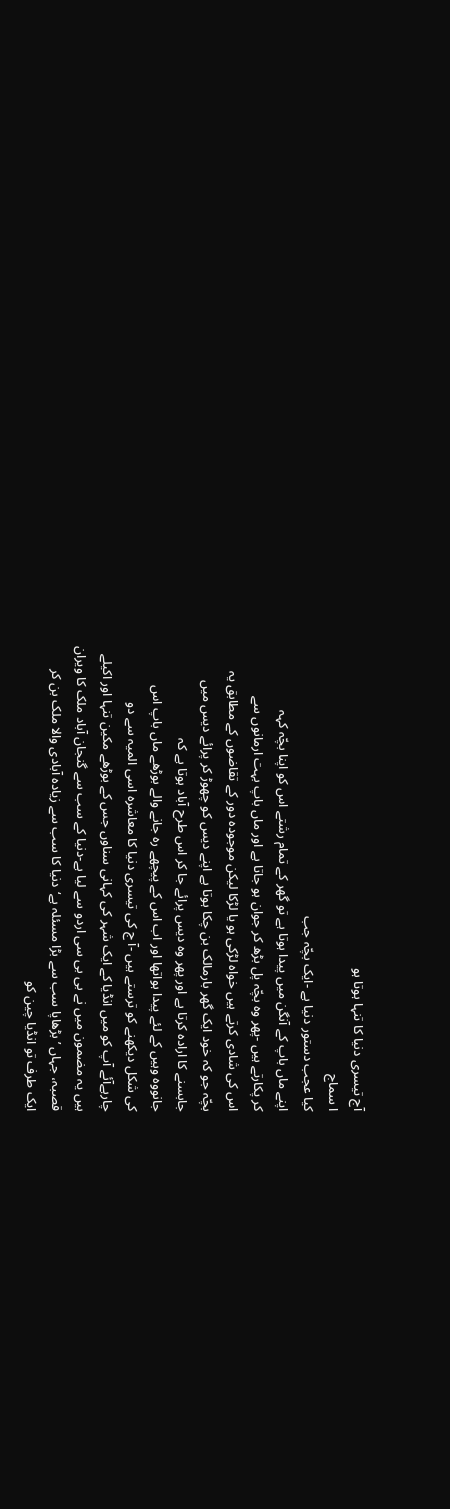آج تیسری دنیا کا تنہا ہوتا ہو
ا سماج
کیا عجب دستور دنیا ہے -ایک بچّہ جب
اپنے ماں باپ کے آنگن میں پیدا ہوتا ہے تو گھر کے تمام رشتے اس کو اپنا بچّہ کہہ
کر پکارتے ہیں -پھر وہ بچّہ پل بڑھ کر جوان ہو جاتا ہے اور ماں باپ بہت ارمانوں سے
اس کی شادی کرتے ہیں خواہ لڑکی ہو یا لڑکا لیکن موجودہ دور کے تقاضوں کے مطابق یہ
بچّہ جو کہ خود ایک گھر بارمالک بن چکا ہوتا ہے اپنے دیس کو چھوڑ کر پرائے دیس میں
جابسنے کا ارادہ کرتا ہے اور پھر وہ دیس پرائے جا کر اس طرح آباد ہوتا ہے کہ
جانووہ وہیں کے لئے پیدا ہواتھا اور اب اس کے پیچھے رہ جانے والے بوڑھے ماں باپ اس
کی شکل دیکھنے کو ترستے ہیں -آ ج کی تیسری دنیا کا معاشرہ اسی المیہ سے دو
چارہےآئے آپ کو میں انڈیا کے ایک شہر کی کہانی سناوں جس کے بوڑھے مکین تنہا اور اکیلے
ہیں یہ مضمون میں نے بی بی سی اردو سے لیا ہے-دنیا کے سب سے گنجان آباد ملک کا ویران
قصبہ، جہاں ’بڑھاپا سب سے بڑا مسئلہ ہے‘دنیا کا سب سے زیادہ آبادی والا ملک بن کر
ایک طرف تو انڈیا چین کو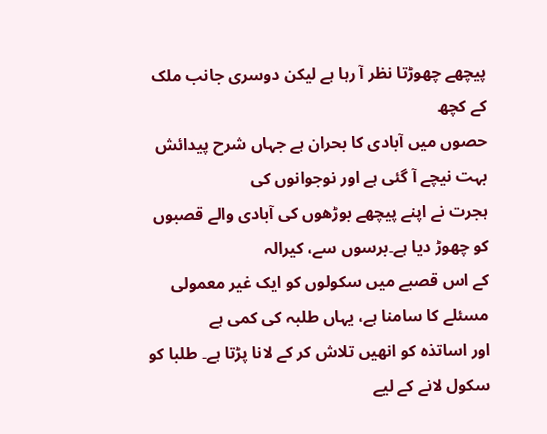پیچھے چھوڑتا نظر آ رہا ہے لیکن دوسری جانب ملک کے کچھ
حصوں میں آبادی کا بحران ہے جہاں شرح پیدائش بہت نیچے آ گئی ہے اور نوجوانوں کی
ہجرت نے اپنے پیچھے بوڑھوں کی آبادی والے قصبوں کو چھوڑ دیا ہے۔برسوں سے، کیرالہ
کے اس قصبے میں سکولوں کو ایک غیر معمولی مسئلے کا سامنا ہے، یہاں طلبہ کی کمی ہے
اور اساتذہ کو انھیں تلاش کر کے لانا پڑتا ہے۔ طلبا کو سکول لانے کے لیے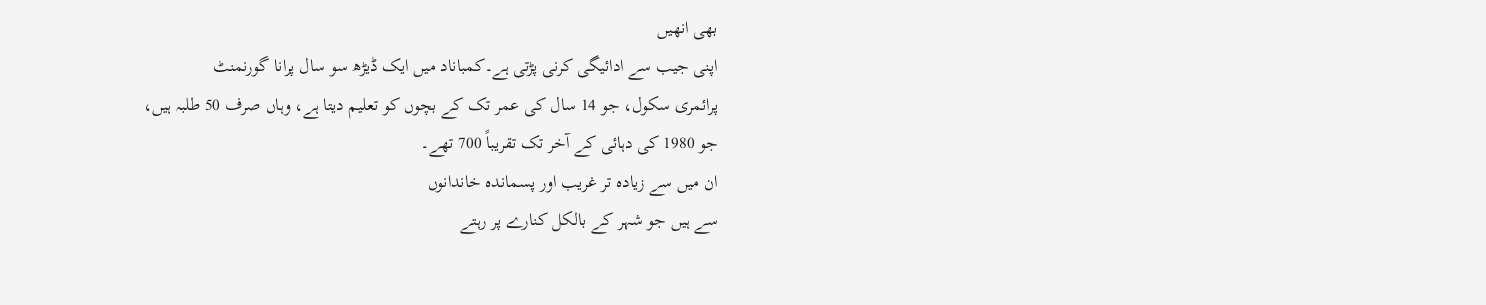بھی انھیں
اپنی جیب سے ادائیگی کرنی پڑتی ہے۔کمباناد میں ایک ڈیڑھ سو سال پرانا گورنمنٹ
پرائمری سکول، جو 14 سال کی عمر تک کے بچوں کو تعلیم دیتا ہے، وہاں صرف 50 طلبہ ہیں،
جو 1980 کی دہائی کے آخر تک تقریباً 700 تھے۔
ان میں سے زیادہ تر غریب اور پسماندہ خاندانوں
سے ہیں جو شہر کے بالکل کنارے پر رہتے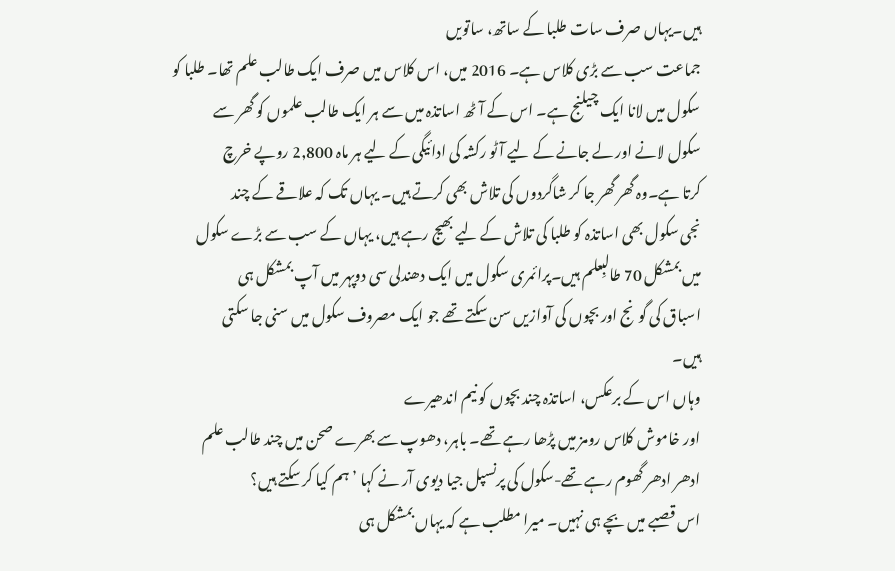ہیں۔یہاں صرف سات طلبا کے ساتھ، ساتویں
جماعت سب سے بڑی کلاس ہے۔ 2016 میں، اس کلاس میں صرف ایک طالب علم تھا۔ طلبا کو
سکول میں لانا ایک چیلنج ہے۔ اس کے آٹھ اساتذہ میں سے ہر ایک طالب علموں کو گھر سے
سکول لانے اور لے جانے کے لیے آٹو رکشہ کی ادائیگی کے لیے ہر ماہ 2,800 روپے خرچ
کرتا ہے۔وہ گھر گھر جا کر شاگردوں کی تلاش بھی کرتے ہیں۔ یہاں تک کہ علاقے کے چند
نجی سکول بھی اساتذہ کو طلبا کی تلاش کے لیے بھیج رہے ہیں، یہاں کے سب سے بڑے سکول
میں بمشکل 70 طالبِعلم ہیں۔پرائمری سکول میں ایک دھندلی سی دوپہر میں آپ بمشکل ہی
اسباق کی گونج اور بچوں کی آوازیں سن سکتے تھے جو ایک مصروف سکول میں سنی جا سکتی
ہیں۔
وہاں اس کے برعکس، اساتذہ چند بچوں کو نیم اندھیرے
اور خاموش کلاس رومز میں پڑھا رہے تھے۔ باہر، دھوپ سے بھرے صحن میں چند طالب علم
ادھر ادھر گھوم رہے تھے-سکول کی پرنسپل جیا دیوی آر نے کہا ’ہم کیا کر سکتے ہیں؟
اس قصبے میں بچے ہی نہیں۔ میرا مطلب ہے کہ یہاں بمشکل ہی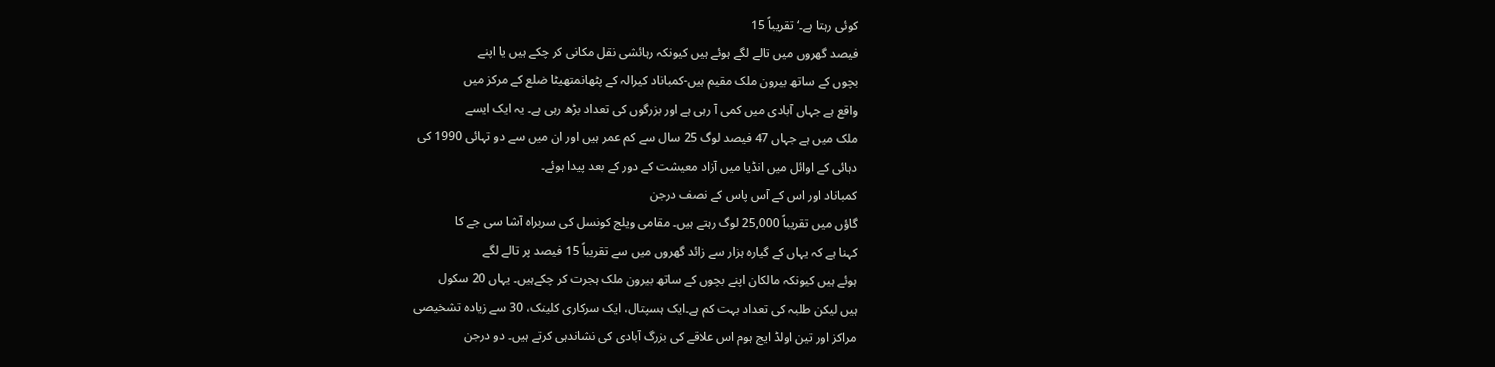کوئی رہتا ہے۔‘تقریباً 15
فیصد گھروں میں تالے لگے ہوئے ہیں کیونکہ رہائشی نقل مکانی کر چکے ہیں یا اپنے
بچوں کے ساتھ بیرون ملک مقیم ہیں-کمباناد کیرالہ کے پٹھانمتھیٹا ضلع کے مرکز میں
واقع ہے جہاں آبادی میں کمی آ رہی ہے اور بزرگوں کی تعداد بڑھ رہی ہے۔ یہ ایک ایسے
ملک میں ہے جہاں 47 فیصد لوگ 25 سال سے کم عمر ہیں اور ان میں سے دو تہائی 1990 کی
دہائی کے اوائل میں انڈیا میں آزاد معیشت کے دور کے بعد پیدا ہوئے۔
کمباناد اور اس کے آس پاس کے نصف درجن
گاؤں میں تقریباً 25,000 لوگ رہتے ہیں۔ مقامی ویلج کونسل کی سربراہ آشا سی جے کا
کہنا ہے کہ یہاں کے گیارہ ہزار سے زائد گھروں میں سے تقریباً 15 فیصد پر تالے لگے
ہوئے ہیں کیونکہ مالکان اپنے بچوں کے ساتھ بیرون ملک ہجرت کر چکےہیں۔ یہاں 20 سکول
ہیں لیکن طلبہ کی تعداد بہت کم ہے۔ایک ہسپتال، ایک سرکاری کلینک، 30 سے زیادہ تشخیصی
مراکز اور تین اولڈ ایج ہوم اس علاقے کی بزرگ آبادی کی نشاندہی کرتے ہیں۔ دو درجن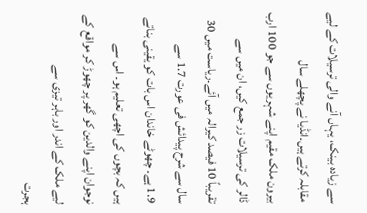سے زیادہ بینک، یہاں آنے والی ترسیلات کے لیے مقابلہ کرتے ہیں۔انڈیا نے پچھلے سال
بیرون ملک مقیم اپنے شہریوں سے جو 100 ارب ڈالر کی ترسیلات زر جمع کیں، ان میں سے
تقریباً 10 فیصد کیرالہ میں آئے۔ریاست میں 30 سال سے شرح پیدائش فی عورت 1.7 سے
1.9 ہے۔ چھوٹے خاندان اس بات کو یقینی بناتے ہیں کہ بچوں کی اچھی تعلیم ہو۔ اس سے
نوجوان اپنے والدین کو گھر پر چھوڑ کر مواقع کے لیے ملک کے اندر اور باہر تیزی سے
ہجرت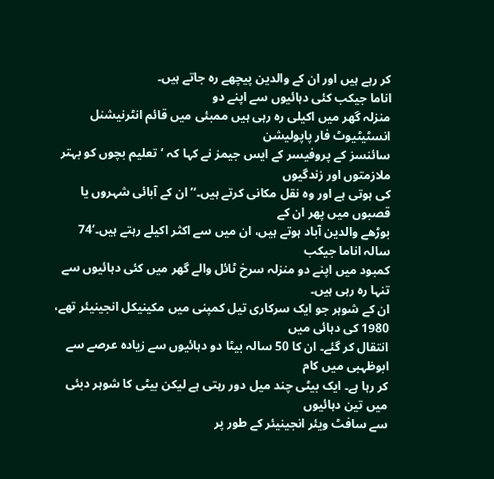کر رہے ہیں اور ان کے والدین پیچھے رہ جاتے ہیں۔
اناما جیکب کئی دہائیوں سے اپنے دو
منزلہ گھر میں اکیلی رہ رہی ہیں ممبئی میں قائم انٹرنیشنل انسٹیٹیوٹ فار پاپولیشن
سائنسز کے پروفیسر کے ایس جیمز نے کہا کہ ’تعلیم بچوں کو بہتر ملازمتوں اور زندگیوں
کی ہوتی ہے اور وہ نقل مکانی کرتے ہیں۔‘’ان کے آبائی شہروں یا قصبوں میں پھر ان کے
بوڑھے والدین آباد ہوتے ہیں، ان میں سے اکثر اکیلے رہتے ہیں۔‘74 سالہ اناما جیکب
کمبود میں اپنے دو منزلہ سرخ ٹائل والے گھر میں کئی دہائیوں سے تنہا رہ رہی ہیں۔
ان کے شوہر جو ایک سرکاری تیل کمپنی میں مکینیکل انجینیئر تھے، 1980 کی دہائی میں
انتقال کر گئے۔ ان کا 50 سالہ بیٹا دو دہائیوں سے زیادہ عرصے سے ابوظہبی میں کام
کر رہا ہے۔ ایک بیٹی چند میل دور رہتی ہے لیکن بیٹی کا شوہر دبئی میں تین دہائیوں
سے سافٹ ویئر انجینیئر کے طور پر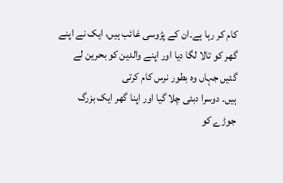کام کر رہا ہے۔ان کے پڑوسی غائب ہیں، ایک نے اپنے
گھر کو تالا لگا دیا اور اپنے والدین کو بحرین لے گئیں جہاں وہ بطور نرس کام کرتی
ہیں۔ دوسرا دبئی چلا گیا اور اپنا گھر ایک بزرگ جوڑے کو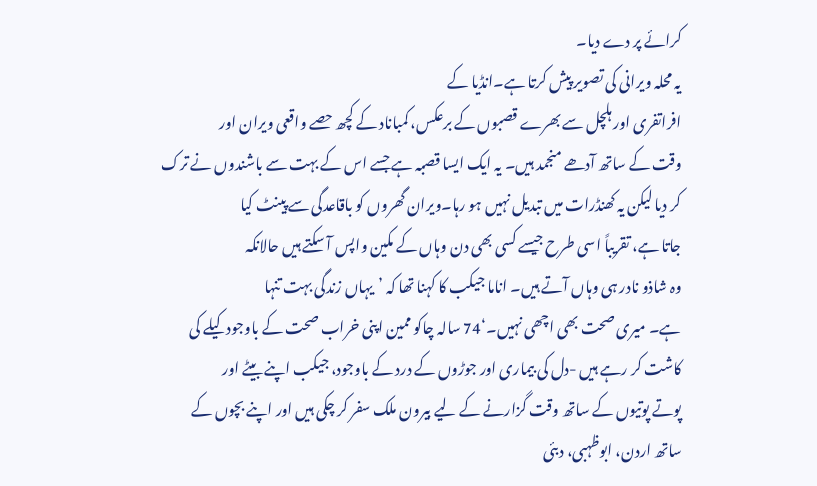کرائے پر دے دیا۔
یہ محلہ ویرانی کی تصویر پیش کرتا ہے۔انڈیا کے
افراتفری اور ہلچل سے بھرے قصبوں کے برعکس، کمباناد کے کچھ حصے واقعی ویران اور
وقت کے ساتھ آدھے منجمد ہیں۔ یہ ایک ایسا قصبہ ہے جسے اس کے بہت سے باشندوں نے ترک
کر دیا لیکن یہ کھنڈرات میں تبدیل نہیں ہو رہا۔ویران گھروں کو باقاعدگی سے پینٹ کیا
جاتا ہے، تقریباً اسی طرح جیسے کسی بھی دن وہاں کے مکین واپس آ سکتے ہیں حالانکہ
وہ شاذو نادر ہی وہاں آتے ہیں۔ اناما جیکب کا کہنا تھا کہ ’یہاں زندگی بہت تنہا
ہے۔ میری صحت بھی اچھی نہیں۔‘74 سالہ چاکو ممین اپنی خراب صحت کے باوجود کیلے کی
کاشت کر رہے ہیں -دل کی بیماری اور جوڑوں کے درد کے باوجود، جیکب اپنے بیٹے اور
پوتے پوتیوں کے ساتھ وقت گزارنے کے لیے بیرون ملک سفر کر چکی ہیں اور اپنے بچوں کے
ساتھ اردن، ابوظہبی، دبئی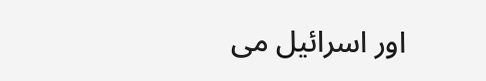اور اسرائیل می